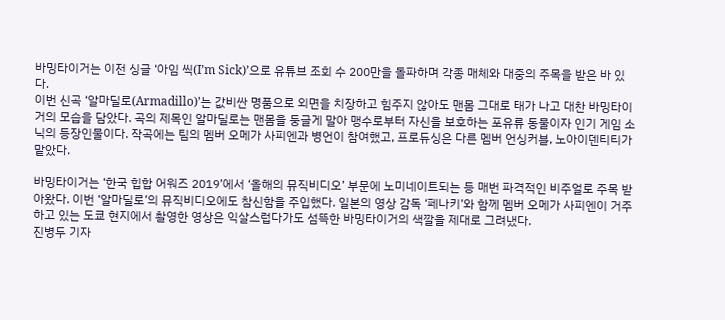바밍타이거는 이전 싱글 ‘아임 씩(I’m Sick)’으로 유튜브 조회 수 200만을 돌파하며 각종 매체와 대중의 주목을 받은 바 있다.
이번 신곡 ‘알마딜로(Armadillo)’는 값비싼 명품으로 외면을 치장하고 힘주지 않아도 맨몸 그대로 태가 나고 대찬 바밍타이거의 모습을 담았다. 곡의 제목인 알마딜로는 맨몸을 둥글게 말아 맹수로부터 자신을 보호하는 포유류 동물이자 인기 게임 소닉의 등장인물이다. 작곡에는 팀의 멤버 오메가 사피엔과 병언이 참여했고, 프로듀싱은 다른 멤버 언싱커블, 노아이덴티티가 맡았다.

바밍타이거는 ‘한국 힙합 어워즈 2019’에서 ‘올해의 뮤직비디오’ 부문에 노미네이트되는 등 매번 파격적인 비주얼로 주목 받아왔다. 이번 ‘알마딜로’의 뮤직비디오에도 참신함을 주입했다. 일본의 영상 감독 ‘페나키’와 함께 멤버 오메가 사피엔이 거주하고 있는 도쿄 현지에서 촬영한 영상은 익살스럽다가도 섬뜩한 바밍타이거의 색깔을 제대로 그려냈다.
진병두 기자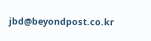jbd@beyondpost.co.kr